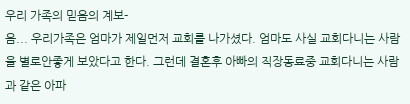우리 가족의 믿음의 계보-
음... 우리가족은 엄마가 제일먼저 교회를 나가셨다. 엄마도 사실 교회다니는 사람을 별로안좋게 보았다고 한다. 그런데 결혼후 아빠의 직장동료중 교회다니는 사람과 같은 아파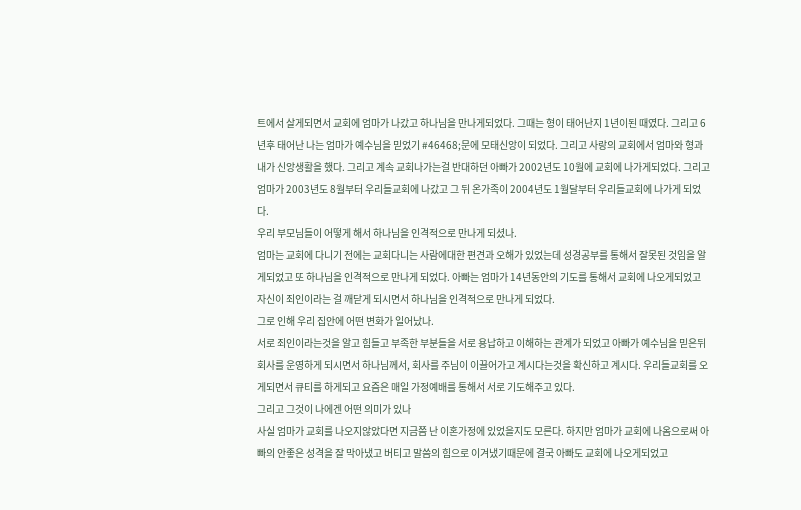트에서 살게되면서 교회에 엄마가 나갔고 하나님을 만나게되었다. 그때는 형이 태어난지 1년이된 때였다. 그리고 6년후 태어난 나는 엄마가 예수님을 믿었기 #46468;문에 모태신앙이 되었다. 그리고 사랑의 교회에서 엄마와 형과 내가 신앙생활을 했다. 그리고 계속 교회나가는걸 반대하던 아빠가 2002년도 10월에 교회에 나가게되었다. 그리고 엄마가 2003년도 8월부터 우리들교회에 나갔고 그 뒤 온가족이 2004년도 1월달부터 우리들교회에 나가게 되었다.
우리 부모님들이 어떻게 해서 하나님을 인격적으로 만나게 되셨나.
엄마는 교회에 다니기 전에는 교회다니는 사람에대한 편견과 오해가 있었는데 성경공부를 통해서 잘못된 것임을 알게되었고 또 하나님을 인격적으로 만나게 되었다. 아빠는 엄마가 14년동안의 기도를 통해서 교회에 나오게되었고 자신이 죄인이라는 걸 깨닫게 되시면서 하나님을 인격적으로 만나게 되었다.
그로 인해 우리 집안에 어떤 변화가 일어났나.
서로 죄인이라는것을 알고 힘들고 부족한 부분들을 서로 용납하고 이해하는 관계가 되었고 아빠가 예수님을 믿은뒤 회사를 운영하게 되시면서 하나님께서, 회사를 주님이 이끌어가고 계시다는것을 확신하고 계시다. 우리들교회를 오게되면서 큐티를 하게되고 요즘은 매일 가정예배를 통해서 서로 기도해주고 있다.
그리고 그것이 나에겐 어떤 의미가 있나
사실 엄마가 교회를 나오지않았다면 지금쯤 난 이혼가정에 있었을지도 모른다. 하지만 엄마가 교회에 나옴으로써 아빠의 안좋은 성격을 잘 막아냈고 버티고 말씀의 힘으로 이겨냈기때문에 결국 아빠도 교회에 나오게되었고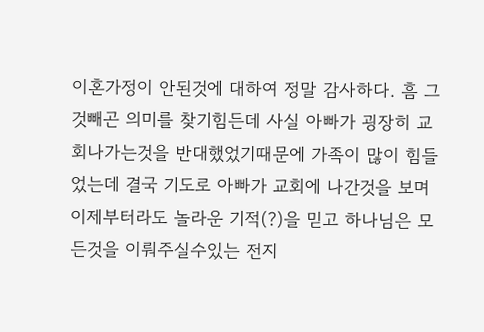이혼가정이 안된것에 대하여 정말 감사하다. 흠 그것빼곤 의미를 찾기힘든데 사실 아빠가 굉장히 교회나가는것을 반대했었기때문에 가족이 많이 힘들었는데 결국 기도로 아빠가 교회에 나간것을 보며 이제부터라도 놀라운 기적(?)을 믿고 하나님은 모든것을 이뤄주실수있는 전지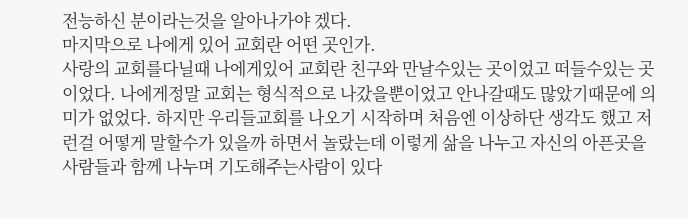전능하신 분이라는것을 알아나가야 겠다.
마지막으로 나에게 있어 교회란 어떤 곳인가.
사랑의 교회를다닐때 나에게있어 교회란 친구와 만날수있는 곳이었고 떠들수있는 곳이었다. 나에게정말 교회는 형식적으로 나갔을뿐이었고 안나갈때도 많았기때문에 의미가 없었다. 하지만 우리들교회를 나오기 시작하며 처음엔 이상하단 생각도 했고 저런걸 어떻게 말할수가 있을까 하면서 놀랐는데 이렇게 삶을 나누고 자신의 아픈곳을 사람들과 함께 나누며 기도해주는사람이 있다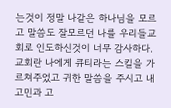는것이 정말 나같은 하나님을 모르고 말씀도 잘모르던 나를 우리들교회로 인도하신것이 너무 감사하다. 교회란 나에게 큐티라는 스킬을 가르쳐주었고 귀한 말씀을 주시고 내 고민과 고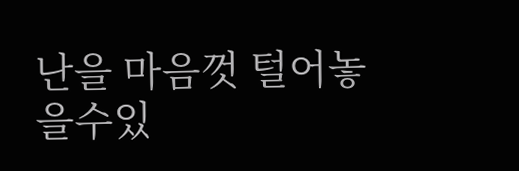난을 마음껏 털어놓을수있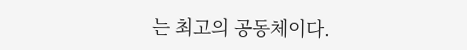는 최고의 공동체이다.